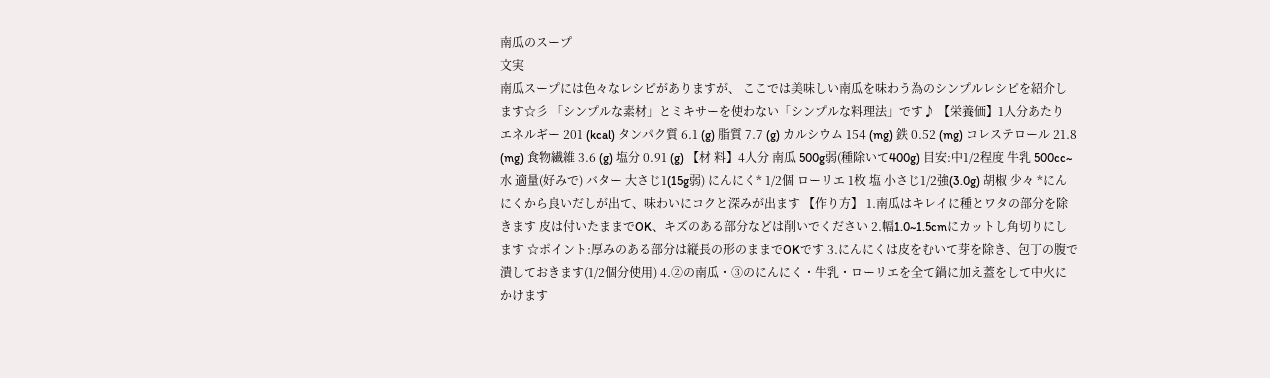南瓜のスープ
文実
南瓜スープには色々なレシピがありますが、 ここでは美味しい南瓜を味わう為のシンプルレシピを紹介します☆彡 「シンプルな素材」とミキサーを使わない「シンプルな料理法」です♪ 【栄養価】1人分あたり エネルギー 201 (kcal) タンパク質 6.1 (g) 脂質 7.7 (g) カルシウム 154 (mg) 鉄 0.52 (mg) コレステロール 21.8 (mg) 食物繊維 3.6 (g) 塩分 0.91 (g) 【材 料】4人分 南瓜 500g弱(種除いて400g) 目安:中1/2程度 牛乳 500cc~ 水 適量(好みで) バター 大さじ1(15g弱) にんにく* 1/2個 ローリエ 1枚 塩 小さじ1/2強(3.0g) 胡椒 少々 *にんにくから良いだしが出て、味わいにコクと深みが出ます 【作り方】 1.南瓜はキレイに種とワタの部分を除きます 皮は付いたままでOK、キズのある部分などは削いでください 2.幅1.0~1.5cmにカットし角切りにします ☆ポイント:厚みのある部分は縦長の形のままでOKです 3.にんにくは皮をむいて芽を除き、包丁の腹で潰しておきます(1/2個分使用) 4.②の南瓜・③のにんにく・牛乳・ローリエを全て鍋に加え蓋をして中火にかけます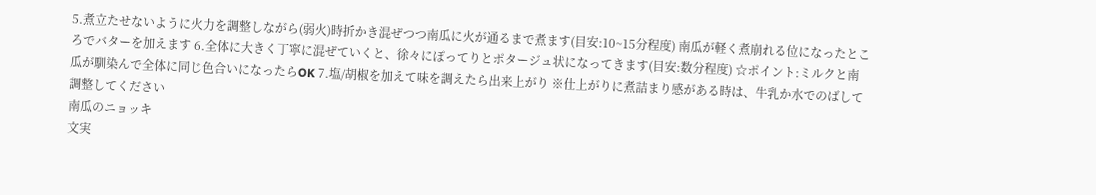5.煮立たせないように火力を調整しながら(弱火)時折かき混ぜつつ南瓜に火が通るまで煮ます(目安:10~15分程度) 南瓜が軽く煮崩れる位になったところでバターを加えます 6.全体に大きく丁寧に混ぜていくと、徐々にぽってりとポタージュ状になってきます(目安:数分程度) ☆ポイント:ミルクと南瓜が馴染んで全体に同じ色合いになったらOK 7.塩/胡椒を加えて味を調えたら出来上がり ※仕上がりに煮詰まり感がある時は、牛乳か水でのばして調整してください
南瓜のニョッキ
文実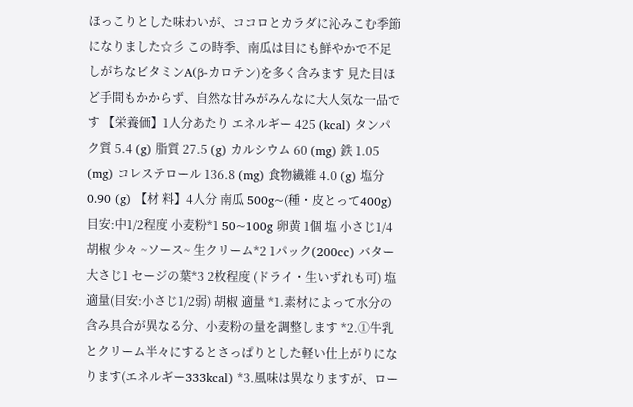ほっこりとした味わいが、ココロとカラダに沁みこむ季節になりました☆彡 この時季、南瓜は目にも鮮やかで不足しがちなビタミンA(β-カロテン)を多く含みます 見た目ほど手間もかからず、自然な甘みがみんなに大人気な一品です 【栄養価】1人分あたり エネルギー 425 (kcal) タンパク質 5.4 (g) 脂質 27.5 (g) カルシウム 60 (mg) 鉄 1.05 (mg) コレステロール 136.8 (mg) 食物繊維 4.0 (g) 塩分 0.90 (g) 【材 料】4人分 南瓜 500g~(種・皮とって400g) 目安:中1/2程度 小麦粉*1 50~100g 卵黄 1個 塩 小さじ1/4 胡椒 少々 ~ソース~ 生クリーム*2 1パック(200cc) バター 大さじ1 セージの葉*3 2枚程度 (ドライ・生いずれも可) 塩 適量(目安:小さじ1/2弱) 胡椒 適量 *1.素材によって水分の含み具合が異なる分、小麦粉の量を調整します *2.①牛乳とクリーム半々にするとさっぱりとした軽い仕上がりになります(エネルギー333kcal) *3.風味は異なりますが、ロー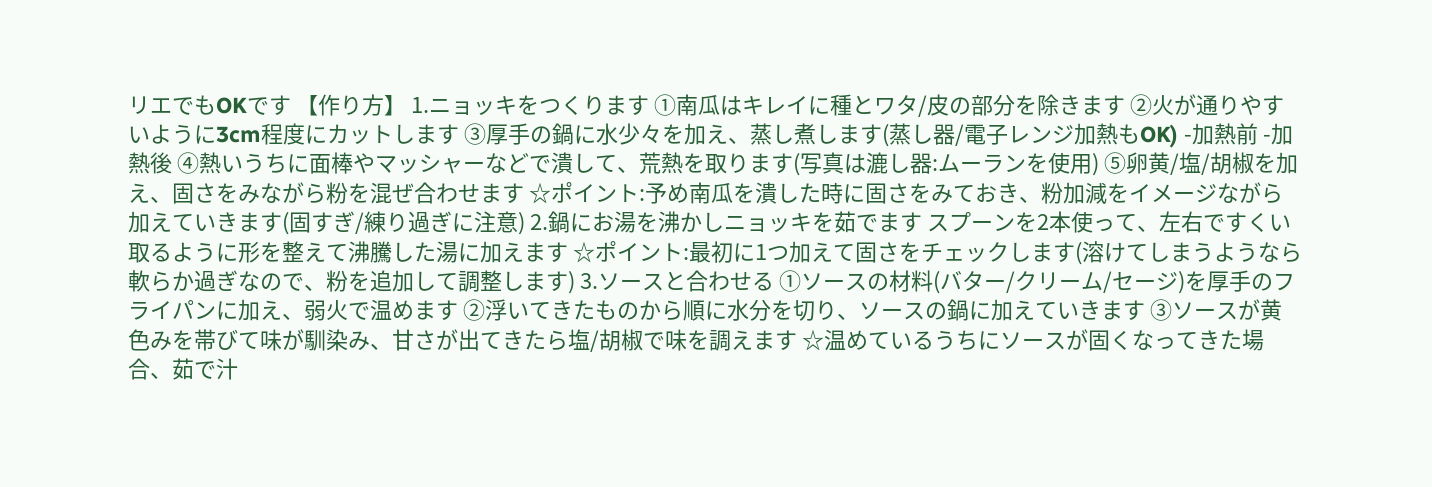リエでもOKです 【作り方】 1.ニョッキをつくります ①南瓜はキレイに種とワタ/皮の部分を除きます ②火が通りやすいように3cm程度にカットします ③厚手の鍋に水少々を加え、蒸し煮します(蒸し器/電子レンジ加熱もOK) -加熱前 -加熱後 ④熱いうちに面棒やマッシャーなどで潰して、荒熱を取ります(写真は漉し器:ムーランを使用) ⑤卵黄/塩/胡椒を加え、固さをみながら粉を混ぜ合わせます ☆ポイント:予め南瓜を潰した時に固さをみておき、粉加減をイメージながら加えていきます(固すぎ/練り過ぎに注意) 2.鍋にお湯を沸かしニョッキを茹でます スプーンを2本使って、左右ですくい取るように形を整えて沸騰した湯に加えます ☆ポイント:最初に1つ加えて固さをチェックします(溶けてしまうようなら軟らか過ぎなので、粉を追加して調整します) 3.ソースと合わせる ①ソースの材料(バター/クリーム/セージ)を厚手のフライパンに加え、弱火で温めます ②浮いてきたものから順に水分を切り、ソースの鍋に加えていきます ③ソースが黄色みを帯びて味が馴染み、甘さが出てきたら塩/胡椒で味を調えます ☆温めているうちにソースが固くなってきた場合、茹で汁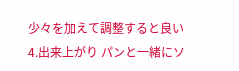少々を加えて調整すると良い 4.出来上がり パンと一緒にソ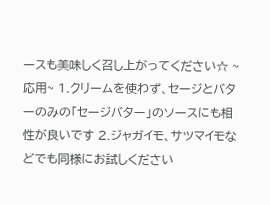ースも美味しく召し上がってください☆ ~応用~ 1.クリームを使わず、セージとバターのみの「セージバター」のソースにも相性が良いです 2.ジャガイモ、サツマイモなどでも同様にお試しください